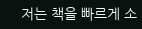저는 책을 빠르게 소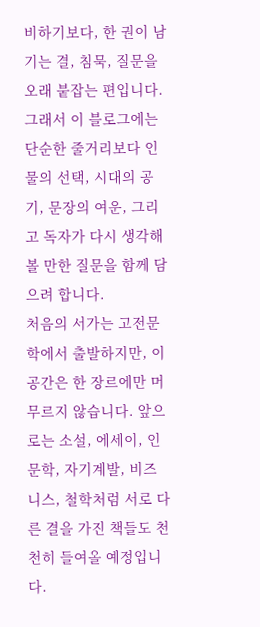비하기보다, 한 권이 남기는 결, 침묵, 질문을 오래 붙잡는 편입니다. 그래서 이 블로그에는 단순한 줄거리보다 인물의 선택, 시대의 공기, 문장의 여운, 그리고 독자가 다시 생각해 볼 만한 질문을 함께 담으려 합니다.
처음의 서가는 고전문학에서 출발하지만, 이 공간은 한 장르에만 머무르지 않습니다. 앞으로는 소설, 에세이, 인문학, 자기계발, 비즈니스, 철학처럼 서로 다른 결을 가진 책들도 천천히 들여올 예정입니다.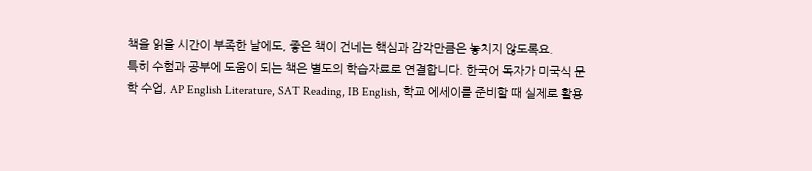책을 읽을 시간이 부족한 날에도, 좋은 책이 건네는 핵심과 감각만큼은 놓치지 않도록요.
특히 수험과 공부에 도움이 되는 책은 별도의 학습자료로 연결합니다. 한국어 독자가 미국식 문학 수업, AP English Literature, SAT Reading, IB English, 학교 에세이를 준비할 때 실제로 활용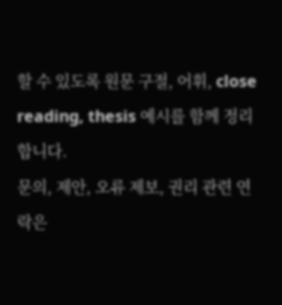할 수 있도록 원문 구절, 어휘, close reading, thesis 예시를 함께 정리합니다.
문의, 제안, 오류 제보, 권리 관련 연락은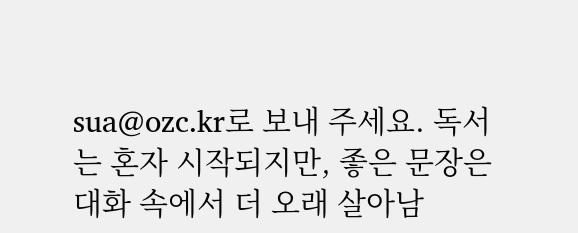sua@ozc.kr로 보내 주세요. 독서는 혼자 시작되지만, 좋은 문장은 대화 속에서 더 오래 살아남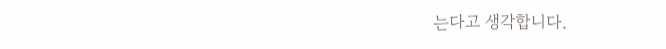는다고 생각합니다.